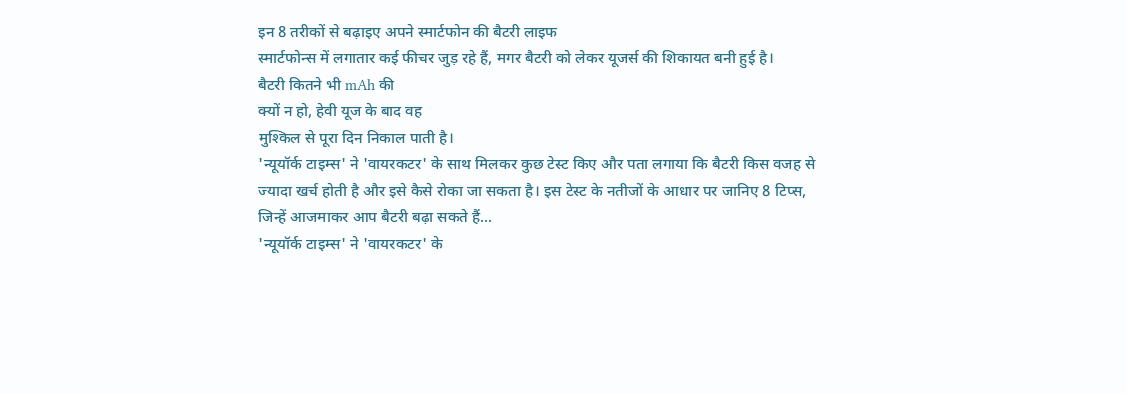इन 8 तरीकों से बढ़ाइए अपने स्मार्टफोन की बैटरी लाइफ
स्मार्टफोन्स में लगातार कई फीचर जुड़ रहे हैं, मगर बैटरी को लेकर यूजर्स की शिकायत बनी हुई है।
बैटरी कितने भी mAh की
क्यों न हो, हेवी यूज के बाद वह
मुश्किल से पूरा दिन निकाल पाती है।
'न्यूयॉर्क टाइम्स' ने 'वायरकटर' के साथ मिलकर कुछ टेस्ट किए और पता लगाया कि बैटरी किस वजह से ज्यादा खर्च होती है और इसे कैसे रोका जा सकता है। इस टेस्ट के नतीजों के आधार पर जानिए 8 टिप्स, जिन्हें आजमाकर आप बैटरी बढ़ा सकते हैं...
'न्यूयॉर्क टाइम्स' ने 'वायरकटर' के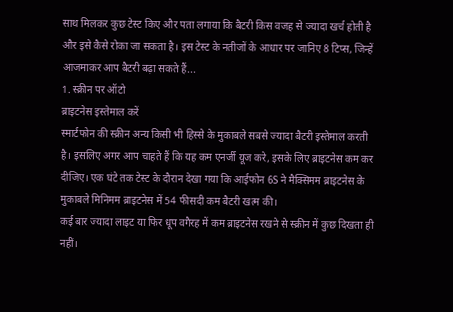साथ मिलकर कुछ टेस्ट किए और पता लगाया कि बैटरी किस वजह से ज्यादा खर्च होती है और इसे कैसे रोका जा सकता है। इस टेस्ट के नतीजों के आधार पर जानिए 8 टिप्स, जिन्हें आजमाकर आप बैटरी बढ़ा सकते हैं...
1. स्क्रीन पर ऑटो
ब्राइटनेस इस्तेमाल करें
स्मार्टफोन की स्क्रीन अन्य किसी भी हिस्से के मुकाबले सबसे ज्यादा बैटरी इस्तेमाल करती है। इसलिए अगर आप चाहते हैं कि यह कम एनर्जी यूज करे, इसके लिए ब्राइटनेस कम कर दीजिए। एक घंटे तक टेस्ट के दौरान देखा गया कि आईफोन 6S ने मैक्सिमम ब्राइटनेस के मुकाबले मिनिमम ब्राइटनेस में 54 फीसदी कम बैटरी खत्म की।
कई बार ज्यादा लाइट या फिर धूप वगैरह में कम ब्राइटनेस रखने से स्क्रीन में कुछ दिखता ही नहीं।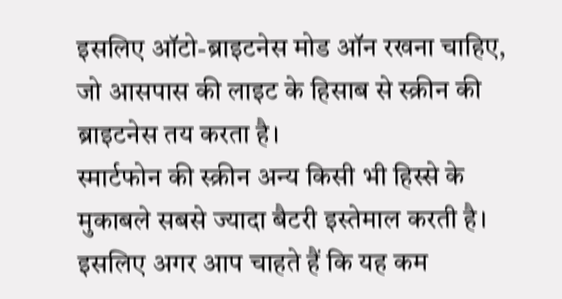इसलिए ऑटो-ब्राइटनेस मोड ऑन रखना चाहिए, जो आसपास की लाइट के हिसाब से स्क्रीन की ब्राइटनेस तय करता है।
स्मार्टफोन की स्क्रीन अन्य किसी भी हिस्से के मुकाबले सबसे ज्यादा बैटरी इस्तेमाल करती है। इसलिए अगर आप चाहते हैं कि यह कम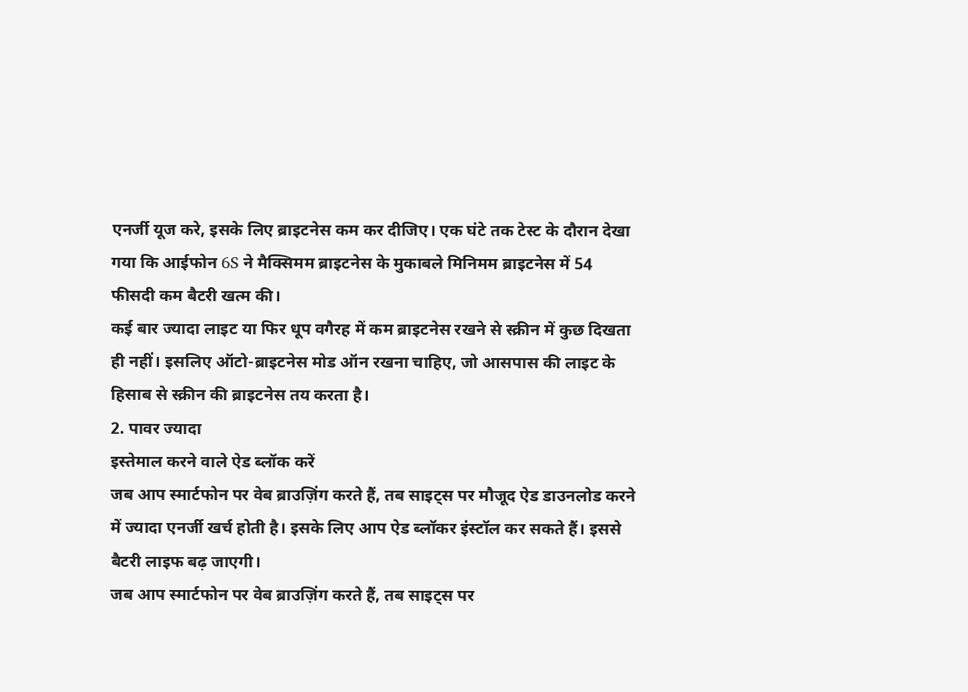एनर्जी यूज करे, इसके लिए ब्राइटनेस कम कर दीजिए। एक घंटे तक टेस्ट के दौरान देखा गया कि आईफोन 6S ने मैक्सिमम ब्राइटनेस के मुकाबले मिनिमम ब्राइटनेस में 54 फीसदी कम बैटरी खत्म की।
कई बार ज्यादा लाइट या फिर धूप वगैरह में कम ब्राइटनेस रखने से स्क्रीन में कुछ दिखता ही नहीं। इसलिए ऑटो-ब्राइटनेस मोड ऑन रखना चाहिए, जो आसपास की लाइट के हिसाब से स्क्रीन की ब्राइटनेस तय करता है।
2. पावर ज्यादा
इस्तेमाल करने वाले ऐड ब्लॉक करें
जब आप स्मार्टफोन पर वेब ब्राउज़िंग करते हैं, तब साइट्स पर मौजूद ऐड डाउनलोड करने में ज्यादा एनर्जी खर्च होती है। इसके लिए आप ऐड ब्लॉकर इंस्टॉल कर सकते हैं। इससे बैटरी लाइफ बढ़ जाएगी।
जब आप स्मार्टफोन पर वेब ब्राउज़िंग करते हैं, तब साइट्स पर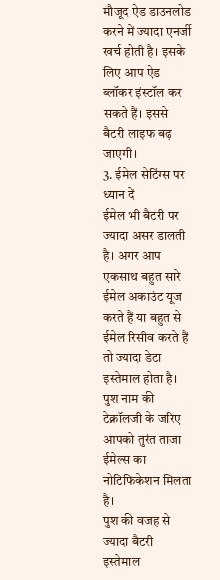मौजूद ऐड डाउनलोड करने में ज्यादा एनर्जी खर्च होती है। इसके लिए आप ऐड ब्लॉकर इंस्टॉल कर सकते हैं। इससे बैटरी लाइफ बढ़ जाएगी।
3. ईमेल सेटिंग्स पर
ध्यान दें
ईमेल भी बैटरी पर ज्यादा असर डालती है। अगर आप एकसाथ बहुत सारे ईमेल अकाउंट यूज करते हैं या बहुत से ईमेल रिसीव करते हैं तो ज्यादा डेटा इस्तेमाल होता है। पुश नाम की टेक्नॉलजी के जरिए आपको तुरंत ताजा ईमेल्स का नोटिफिकेशन मिलता है।
पुश की वजह से ज्यादा बैटरी इस्तेमाल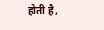होती है,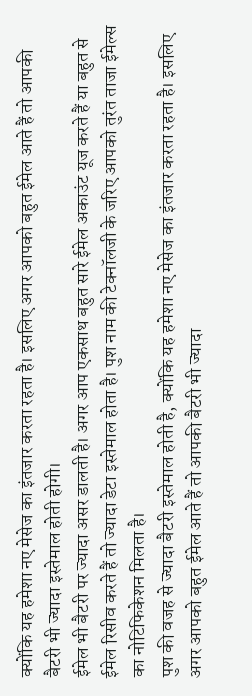क्योंकि यह हमेशा नए मेसेज का इंतजार करता रहता है। इसलिए अगर आपको बहुत ईमेल आते हैं तो आपकी बैटरी भी ज्यादा इस्तेमाल होती होगी।
ईमेल भी बैटरी पर ज्यादा असर डालती है। अगर आप एकसाथ बहुत सारे ईमेल अकाउंट यूज करते हैं या बहुत से ईमेल रिसीव करते हैं तो ज्यादा डेटा इस्तेमाल होता है। पुश नाम की टेक्नॉलजी के जरिए आपको तुरंत ताजा ईमेल्स का नोटिफिकेशन मिलता है।
पुश की वजह से ज्यादा बैटरी इस्तेमाल होती है, क्योंकि यह हमेशा नए मेसेज का इंतजार करता रहता है। इसलिए अगर आपको बहुत ईमेल आते हैं तो आपकी बैटरी भी ज्यादा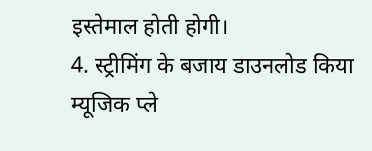इस्तेमाल होती होगी।
4. स्ट्रीमिंग के बजाय डाउनलोड किया
म्यूजिक प्ले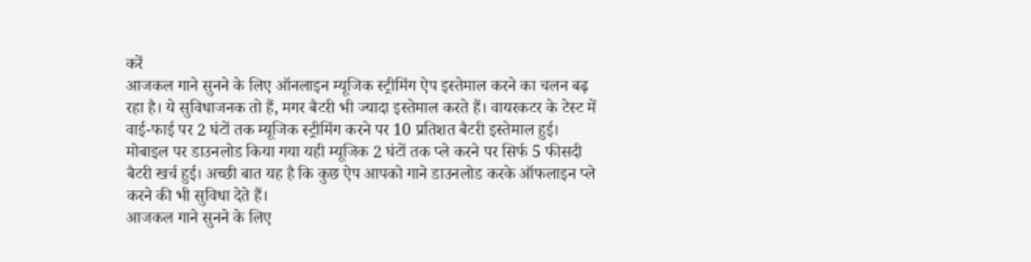करें
आजकल गाने सुनने के लिए ऑनलाइन म्यूजिक स्ट्रीमिंग ऐप इस्तेमाल करने का चलन बढ़ रहा है। ये सुविधाजनक तो हैं, मगर बैटरी भी ज्यादा इस्तेमाल करते हैं। वायरकटर के टेस्ट में वाई-फाई पर 2 घंटों तक म्यूजिक स्ट्रीमिंग करने पर 10 प्रतिशत बैटरी इस्तेमाल हुई। मोबाइल पर डाउनलोड किया गया यही म्यूजिक 2 घंटों तक प्ले करने पर सिर्फ 5 फीसदी बैटरी खर्च हुई। अच्छी बात यह है कि कुछ ऐप आपको गाने डाउनलोड करके ऑफलाइन प्ले करने की भी सुविधा देते हैं।
आजकल गाने सुनने के लिए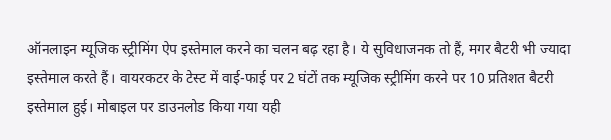ऑनलाइन म्यूजिक स्ट्रीमिंग ऐप इस्तेमाल करने का चलन बढ़ रहा है। ये सुविधाजनक तो हैं, मगर बैटरी भी ज्यादा इस्तेमाल करते हैं। वायरकटर के टेस्ट में वाई-फाई पर 2 घंटों तक म्यूजिक स्ट्रीमिंग करने पर 10 प्रतिशत बैटरी इस्तेमाल हुई। मोबाइल पर डाउनलोड किया गया यही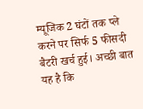म्यूजिक 2 घंटों तक प्ले करने पर सिर्फ 5 फीसदी बैटरी खर्च हुई। अच्छी बात यह है कि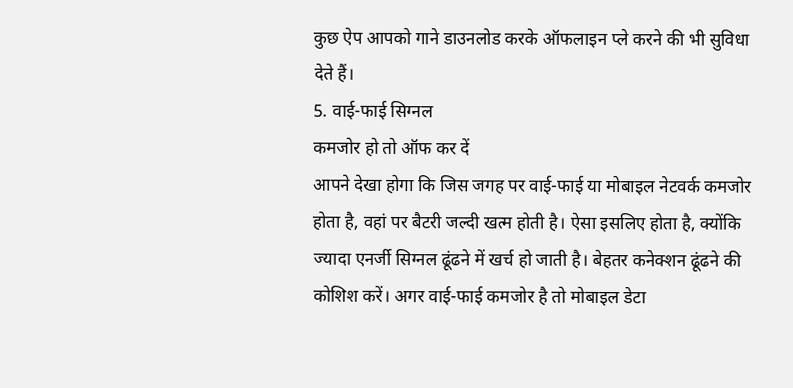कुछ ऐप आपको गाने डाउनलोड करके ऑफलाइन प्ले करने की भी सुविधा देते हैं।
5. वाई-फाई सिग्नल
कमजोर हो तो ऑफ कर दें
आपने देखा होगा कि जिस जगह पर वाई-फाई या मोबाइल नेटवर्क कमजोर होता है, वहां पर बैटरी जल्दी खत्म होती है। ऐसा इसलिए होता है, क्योंकि ज्यादा एनर्जी सिग्नल ढूंढने में खर्च हो जाती है। बेहतर कनेक्शन ढूंढने की कोशिश करें। अगर वाई-फाई कमजोर है तो मोबाइल डेटा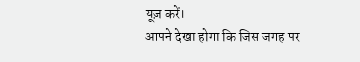यूज़ करें।
आपने देखा होगा कि जिस जगह पर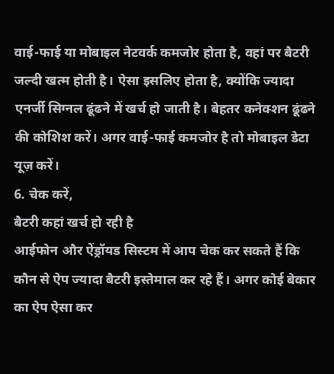वाई-फाई या मोबाइल नेटवर्क कमजोर होता है, वहां पर बैटरी जल्दी खत्म होती है। ऐसा इसलिए होता है, क्योंकि ज्यादा एनर्जी सिग्नल ढूंढने में खर्च हो जाती है। बेहतर कनेक्शन ढूंढने की कोशिश करें। अगर वाई-फाई कमजोर है तो मोबाइल डेटा यूज़ करें।
6. चेक करें,
बैटरी कहां खर्च हो रही है
आईफोन और ऐंड्रॉयड सिस्टम में आप चेक कर सकते हैं कि कौन से ऐप ज्यादा बैटरी इस्तेमाल कर रहे हैं। अगर कोई बेकार का ऐप ऐसा कर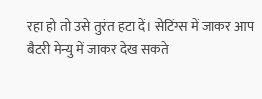रहा हो तो उसे तुरंत हटा दें। सेटिंग्स में जाकर आप बैटरी मेन्यु में जाकर देख सकते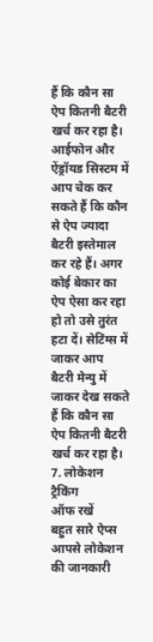हैं कि कौन सा ऐप कितनी बैटरी खर्च कर रहा है।
आईफोन और ऐंड्रॉयड सिस्टम में आप चेक कर सकते हैं कि कौन से ऐप ज्यादा बैटरी इस्तेमाल कर रहे हैं। अगर कोई बेकार का ऐप ऐसा कर रहा हो तो उसे तुरंत हटा दें। सेटिंग्स में जाकर आप बैटरी मेन्यु में जाकर देख सकते हैं कि कौन सा ऐप कितनी बैटरी खर्च कर रहा है।
7. लोकेशन ट्रैकिंग
ऑफ रखें
बहुत सारे ऐप्स आपसे लोकेशन की जानकारी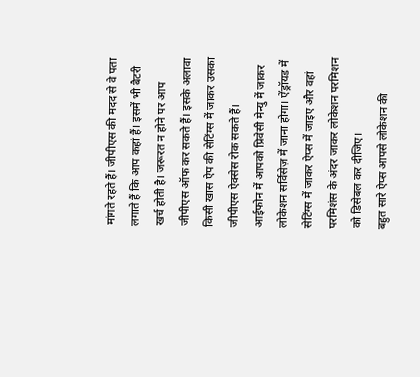मांगते रहते हैं। जीपीएस की मदद से वे पता लगाते हैं कि आप कहां हैं। इसमें भी बैटरी खर्च होती है। जरूरत न होने पर आप जीपीएस ऑफ कर सकते हैं। इसके अलावा किसी खास ऐप की सेटिंग्स में जाकर उसका जीपीएस ऐक्सेस रोक सकते हैं।
आईफोन में आपको प्रिवेसी मेन्यु में जाकर लोकेशन सर्विसेज़ में जाना होगा। ऐंड्रॉयड में सेटिंग्स में जाकर ऐप्स में जाइए और वहां परमिशंस के अंदर जाकर लोकेशन परमिशन को डिसेबल कर दीजिए।
बहुत सारे ऐप्स आपसे लोकेशन की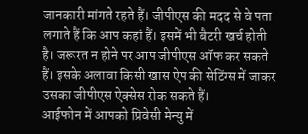जानकारी मांगते रहते हैं। जीपीएस की मदद से वे पता लगाते हैं कि आप कहां हैं। इसमें भी बैटरी खर्च होती है। जरूरत न होने पर आप जीपीएस ऑफ कर सकते हैं। इसके अलावा किसी खास ऐप की सेटिंग्स में जाकर उसका जीपीएस ऐक्सेस रोक सकते हैं।
आईफोन में आपको प्रिवेसी मेन्यु में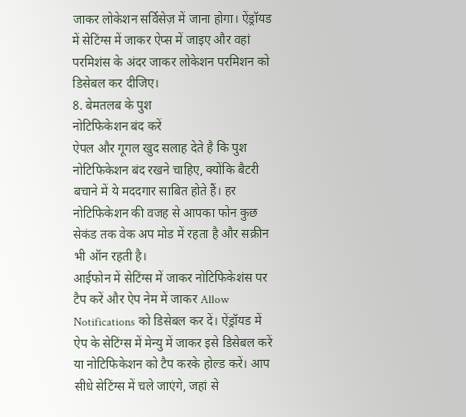जाकर लोकेशन सर्विसेज़ में जाना होगा। ऐंड्रॉयड में सेटिंग्स में जाकर ऐप्स में जाइए और वहां परमिशंस के अंदर जाकर लोकेशन परमिशन को डिसेबल कर दीजिए।
8. बेमतलब के पुश
नोटिफिकेशन बंद करें
ऐपल और गूगल खुद सलाह देते है कि पुश नोटिफिकेशन बंद रखने चाहिए, क्योंकि बैटरी बचाने में ये मददगार साबित होते हैं। हर नोटिफिकेशन की वजह से आपका फोन कुछ सेकंड तक वेक अप मोड में रहता है और सक्रीन भी ऑन रहती है।
आईफोन में सेटिंग्स में जाकर नोटिफिकेशंस पर टैप करें और ऐप नेम में जाकर Allow Notifications को डिसेबल कर दें। ऐंड्रॉयड में ऐप के सेटिंग्स में मेन्यु में जाकर इसे डिसेबल करें या नोटिफिकेशन को टैप करके होल्ड करें। आप सीधे सेटिंग्स में चले जाएंगे, जहां से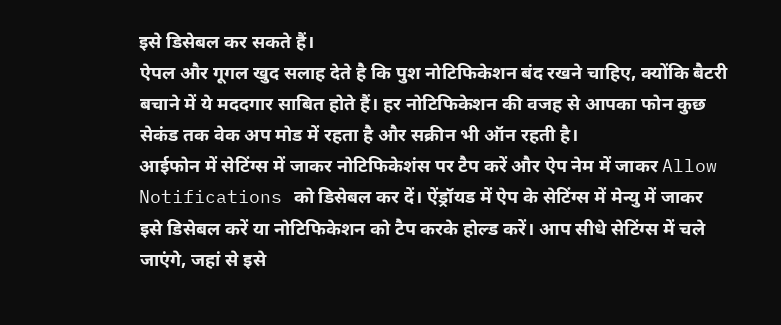इसे डिसेबल कर सकते हैं।
ऐपल और गूगल खुद सलाह देते है कि पुश नोटिफिकेशन बंद रखने चाहिए, क्योंकि बैटरी बचाने में ये मददगार साबित होते हैं। हर नोटिफिकेशन की वजह से आपका फोन कुछ सेकंड तक वेक अप मोड में रहता है और सक्रीन भी ऑन रहती है।
आईफोन में सेटिंग्स में जाकर नोटिफिकेशंस पर टैप करें और ऐप नेम में जाकर Allow Notifications को डिसेबल कर दें। ऐंड्रॉयड में ऐप के सेटिंग्स में मेन्यु में जाकर इसे डिसेबल करें या नोटिफिकेशन को टैप करके होल्ड करें। आप सीधे सेटिंग्स में चले जाएंगे, जहां से इसे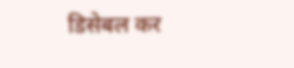डिसेबल कर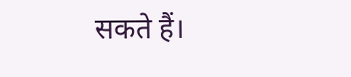सकते हैं।